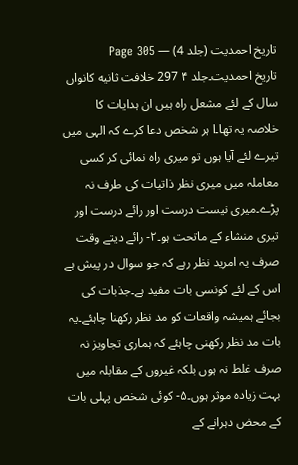تاریخ احمدیت (جلد 4) — Page 305
تاریخ احمدیت۔جلد ۴ 297 خلافت ثانیه کانواں سال کے لئے مشعل راہ ہیں ان ہدایات کا خلاصہ یہ تھا۔ا ہر شخص دعا کرے کہ الہی میں تیرے لئے آیا ہوں تو میری راہ نمائی کر کسی معاملہ میں میری نظر ذاتیات کی طرف نہ پڑے۔میری نیست درست اور رائے درست اور تیری منشاء کے ماتحت ہو۔۲- رائے دیتے وقت صرف یہ امرید نظر رہے کہ جو سوال در پیش ہے اس کے لئے کونسی بات مفید ہے۔جذبات کی بجائے ہمیشہ واقعات کو مد نظر رکھنا چاہئے۔یہ بات مد نظر رکھنی چاہئے کہ ہماری تجاویز نہ صرف غلط نہ ہوں بلکہ غیروں کے مقابلہ میں بہت زیادہ موثر ہوں۔۵- کوئی شخص پہلی بات کے محض دہرانے کے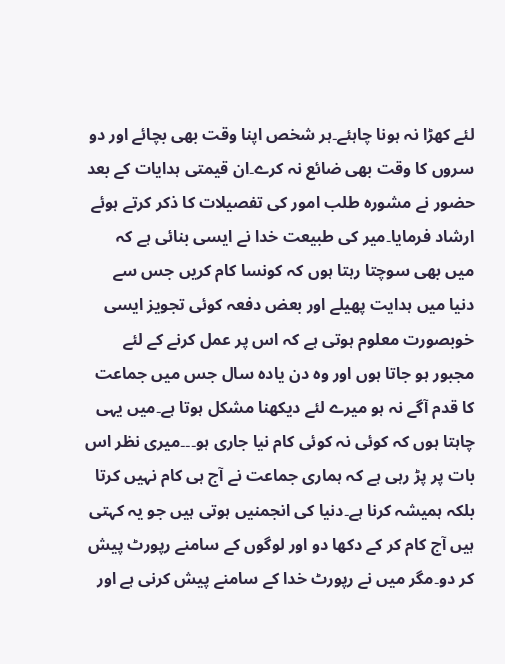لئے کھڑا نہ ہونا چاہئے۔ہر شخص اپنا وقت بھی بچائے اور دو سروں کا وقت بھی ضائع نہ کرے۔ان قیمتی ہدایات کے بعد حضور نے مشورہ طلب امور کی تفصیلات کا ذکر کرتے ہوئے ارشاد فرمایا۔میر کی طبیعت خدا نے ایسی بنائی ہے کہ میں بھی سوچتا رہتا ہوں کہ کونسا کام کریں جس سے دنیا میں ہدایت پھیلے اور بعض دفعہ کوئی تجویز ایسی خوبصورت معلوم ہوتی ہے کہ اس پر عمل کرنے کے لئے مجبور ہو جاتا ہوں اور وہ دن یادہ سال جس میں جماعت کا قدم آگے نہ ہو میرے لئے دیکھنا مشکل ہوتا ہے۔میں یہی چاہتا ہوں کہ کوئی نہ کوئی کام نیا جاری ہو۔۔۔میری نظر اس بات پر پڑ رہی ہے کہ ہماری جماعت نے آج ہی کام نہیں کرتا بلکہ ہمیشہ کرنا ہے۔دنیا کی انجمنیں ہوتی ہیں جو یہ کہتی ہیں آج کام کر کے دکھا دو اور لوگوں کے سامنے رپورٹ پیش کر دو۔مگر میں نے رپورٹ خدا کے سامنے پیش کرنی ہے اور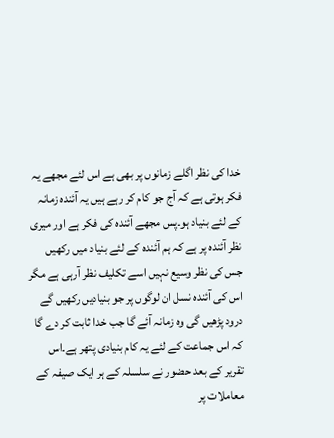خدا کی نظر اگلے زمانوں پر بھی ہے اس لئے مجھے یہ فکر ہوتی ہے کہ آج جو کام کر رہے ہیں یہ آئندہ زمانہ کے لئے بنیاد ہو۔پس مجھے آئندہ کی فکر ہے اور میری نظر آئندہ پر ہے کہ ہم آئندہ کے لئے بنیاد میں رکھیں جس کی نظر وسیع نہیں اسے تکلیف نظر آرہی ہے مگر اس کی آئندہ نسل ان لوگوں پر جو بنیادیں رکھیں گے درود پڑھیں گی وہ زمانہ آئے گا جب خدا ثابت کر دے گا کہ اس جماعت کے لئے یہ کام بنیادی پتھر ہے۔اس تقریر کے بعد حضور نے سلسلہ کے ہر ایک صیفہ کے معاملات پر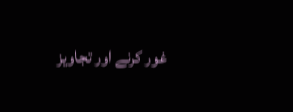غور کرنے اور تجاویز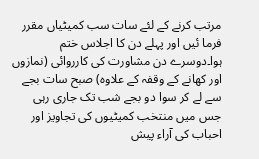مرتب کرنے کے لئے سات سب کمیٹیاں مقرر فرما ئیں اور پہلے دن کا اجلاس ختم ہوا۔دوسرے دن مشاورت کی کارروائی (نمازوں اور کھانے کے وقفہ کے علاوہ) صبح سات بجے سے لے کر سوا دو بجے شب تک جاری رہی جس میں منتخب کمیٹیوں کی تجاویز اور احباب کی آراء پیش